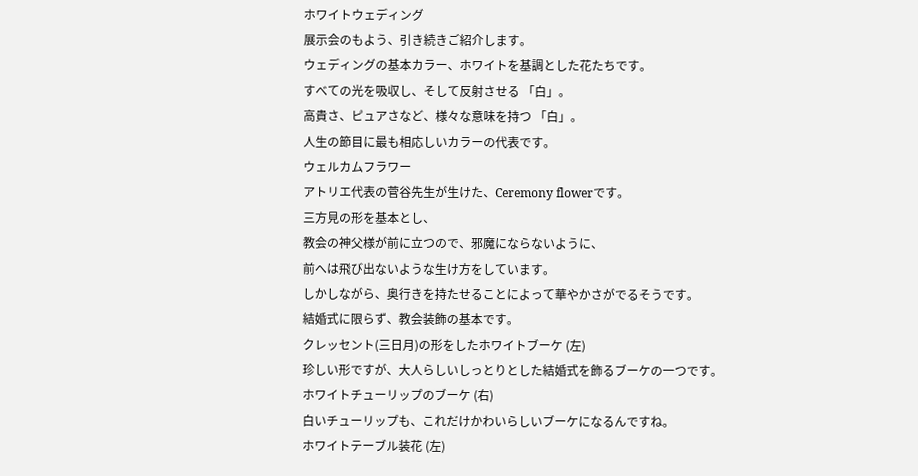ホワイトウェディング
展示会のもよう、引き続きご紹介します。
ウェディングの基本カラー、ホワイトを基調とした花たちです。
すべての光を吸収し、そして反射させる 「白」。
高貴さ、ピュアさなど、様々な意味を持つ 「白」。
人生の節目に最も相応しいカラーの代表です。
ウェルカムフラワー
アトリエ代表の菅谷先生が生けた、Ceremony flowerです。
三方見の形を基本とし、
教会の神父様が前に立つので、邪魔にならないように、
前へは飛び出ないような生け方をしています。
しかしながら、奥行きを持たせることによって華やかさがでるそうです。
結婚式に限らず、教会装飾の基本です。
クレッセント(三日月)の形をしたホワイトブーケ (左)
珍しい形ですが、大人らしいしっとりとした結婚式を飾るブーケの一つです。
ホワイトチューリップのブーケ (右)
白いチューリップも、これだけかわいらしいブーケになるんですね。
ホワイトテーブル装花 (左)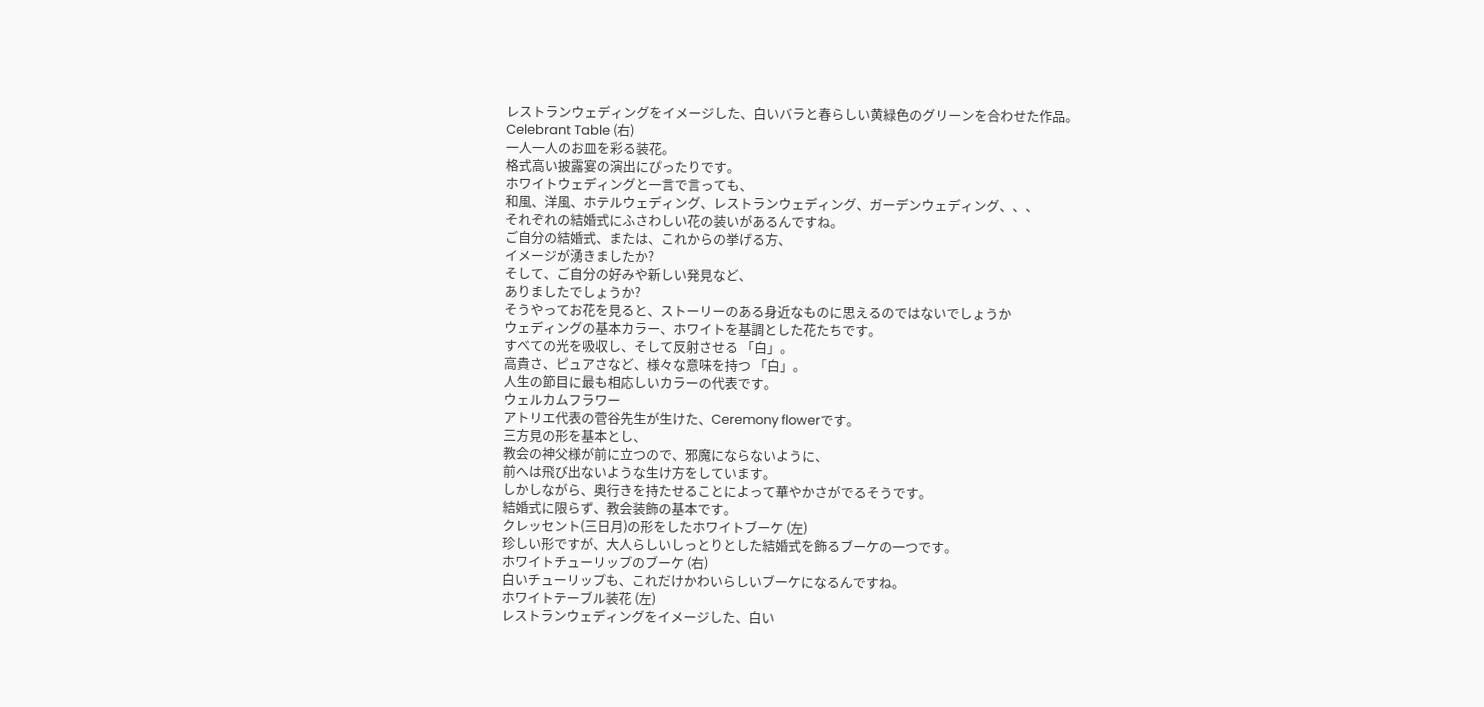レストランウェディングをイメージした、白いバラと春らしい黄緑色のグリーンを合わせた作品。
Celebrant Table (右)
一人一人のお皿を彩る装花。
格式高い披露宴の演出にぴったりです。
ホワイトウェディングと一言で言っても、
和風、洋風、ホテルウェディング、レストランウェディング、ガーデンウェディング、、、
それぞれの結婚式にふさわしい花の装いがあるんですね。
ご自分の結婚式、または、これからの挙げる方、
イメージが湧きましたか?
そして、ご自分の好みや新しい発見など、
ありましたでしょうか?
そうやってお花を見ると、ストーリーのある身近なものに思えるのではないでしょうか
ウェディングの基本カラー、ホワイトを基調とした花たちです。
すべての光を吸収し、そして反射させる 「白」。
高貴さ、ピュアさなど、様々な意味を持つ 「白」。
人生の節目に最も相応しいカラーの代表です。
ウェルカムフラワー
アトリエ代表の菅谷先生が生けた、Ceremony flowerです。
三方見の形を基本とし、
教会の神父様が前に立つので、邪魔にならないように、
前へは飛び出ないような生け方をしています。
しかしながら、奥行きを持たせることによって華やかさがでるそうです。
結婚式に限らず、教会装飾の基本です。
クレッセント(三日月)の形をしたホワイトブーケ (左)
珍しい形ですが、大人らしいしっとりとした結婚式を飾るブーケの一つです。
ホワイトチューリップのブーケ (右)
白いチューリップも、これだけかわいらしいブーケになるんですね。
ホワイトテーブル装花 (左)
レストランウェディングをイメージした、白い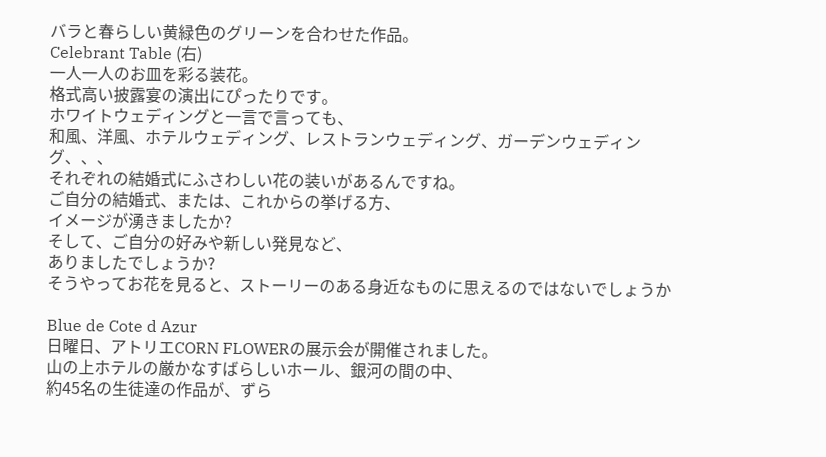バラと春らしい黄緑色のグリーンを合わせた作品。
Celebrant Table (右)
一人一人のお皿を彩る装花。
格式高い披露宴の演出にぴったりです。
ホワイトウェディングと一言で言っても、
和風、洋風、ホテルウェディング、レストランウェディング、ガーデンウェディング、、、
それぞれの結婚式にふさわしい花の装いがあるんですね。
ご自分の結婚式、または、これからの挙げる方、
イメージが湧きましたか?
そして、ご自分の好みや新しい発見など、
ありましたでしょうか?
そうやってお花を見ると、ストーリーのある身近なものに思えるのではないでしょうか

Blue de Cote d Azur
日曜日、アトリエCORN FLOWERの展示会が開催されました。
山の上ホテルの厳かなすばらしいホール、銀河の間の中、
約45名の生徒達の作品が、ずら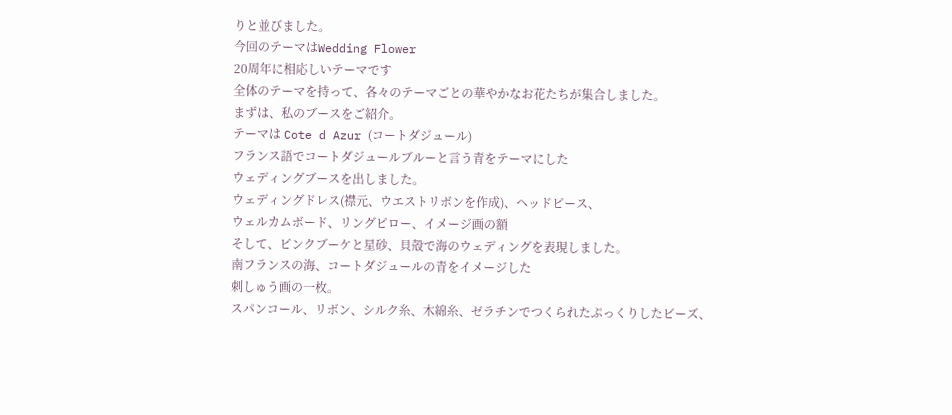りと並びました。
今回のテーマはWedding Flower
20周年に相応しいテーマです
全体のテーマを持って、各々のテーマごとの華やかなお花たちが集合しました。
まずは、私のブースをご紹介。
テーマは Cote d Azur (コートダジュール)
フランス語でコートダジュールブルーと言う青をテーマにした
ウェディングブースを出しました。
ウェディングドレス(襟元、ウエストリボンを作成)、ヘッドピース、
ウェルカムボード、リングピロー、イメージ画の額
そして、ピンクブーケと星砂、貝殻で海のウェディングを表現しました。
南フランスの海、コートダジュールの青をイメージした
刺しゅう画の一枚。
スパンコール、リボン、シルク糸、木綿糸、ゼラチンでつくられたぷっくりしたビーズ、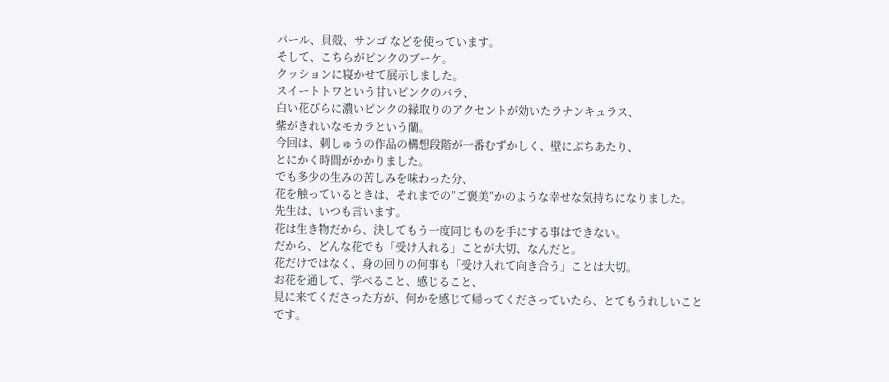パール、貝殻、サンゴ などを使っています。
そして、こちらがピンクのブーケ。
クッションに寝かせて展示しました。
スイートトワという甘いピンクのバラ、
白い花びらに濃いピンクの縁取りのアクセントが効いたラナンキュラス、
紫がきれいなモカラという蘭。
今回は、刺しゅうの作品の構想段階が一番むずかしく、壁にぶちあたり、
とにかく時間がかかりました。
でも多少の生みの苦しみを味わった分、
花を触っているときは、それまでの”ご褒美”かのような幸せな気持ちになりました。
先生は、いつも言います。
花は生き物だから、決してもう一度同じものを手にする事はできない。
だから、どんな花でも「受け入れる」ことが大切、なんだと。
花だけではなく、身の回りの何事も「受け入れて向き合う」ことは大切。
お花を通して、学べること、感じること、
見に来てくださった方が、何かを感じて帰ってくださっていたら、とてもうれしいことです。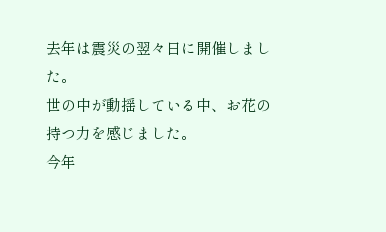去年は震災の翌々日に開催しました。
世の中が動揺している中、お花の持つ力を感じました。
今年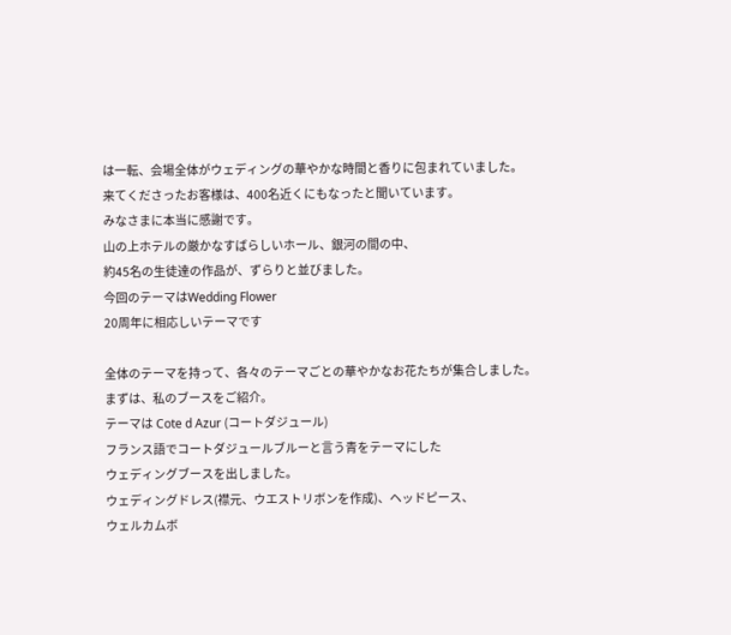は一転、会場全体がウェディングの華やかな時間と香りに包まれていました。
来てくださったお客様は、400名近くにもなったと聞いています。
みなさまに本当に感謝です。
山の上ホテルの厳かなすばらしいホール、銀河の間の中、
約45名の生徒達の作品が、ずらりと並びました。
今回のテーマはWedding Flower
20周年に相応しいテーマです

全体のテーマを持って、各々のテーマごとの華やかなお花たちが集合しました。
まずは、私のブースをご紹介。
テーマは Cote d Azur (コートダジュール)
フランス語でコートダジュールブルーと言う青をテーマにした
ウェディングブースを出しました。
ウェディングドレス(襟元、ウエストリボンを作成)、ヘッドピース、
ウェルカムボ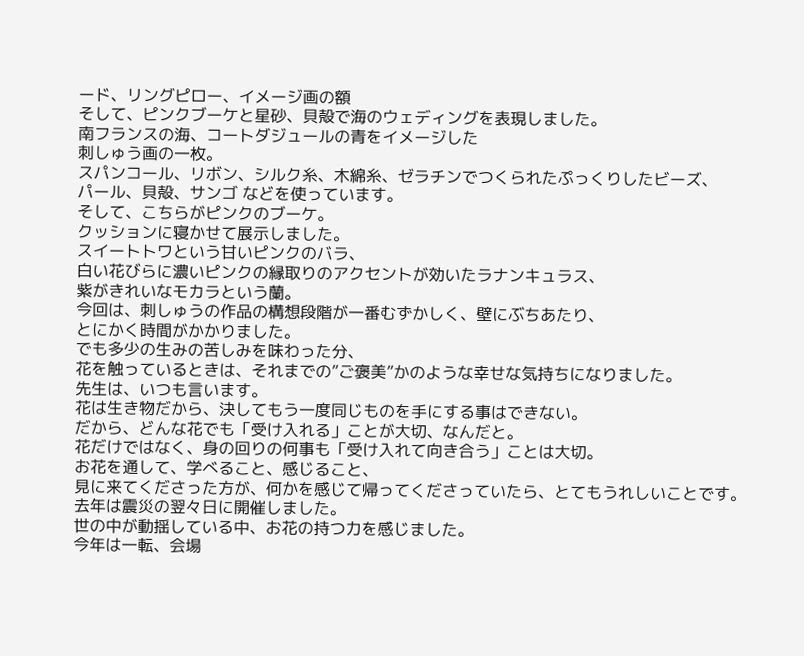ード、リングピロー、イメージ画の額
そして、ピンクブーケと星砂、貝殻で海のウェディングを表現しました。
南フランスの海、コートダジュールの青をイメージした
刺しゅう画の一枚。
スパンコール、リボン、シルク糸、木綿糸、ゼラチンでつくられたぷっくりしたビーズ、
パール、貝殻、サンゴ などを使っています。
そして、こちらがピンクのブーケ。
クッションに寝かせて展示しました。
スイートトワという甘いピンクのバラ、
白い花びらに濃いピンクの縁取りのアクセントが効いたラナンキュラス、
紫がきれいなモカラという蘭。
今回は、刺しゅうの作品の構想段階が一番むずかしく、壁にぶちあたり、
とにかく時間がかかりました。
でも多少の生みの苦しみを味わった分、
花を触っているときは、それまでの”ご褒美”かのような幸せな気持ちになりました。
先生は、いつも言います。
花は生き物だから、決してもう一度同じものを手にする事はできない。
だから、どんな花でも「受け入れる」ことが大切、なんだと。
花だけではなく、身の回りの何事も「受け入れて向き合う」ことは大切。
お花を通して、学べること、感じること、
見に来てくださった方が、何かを感じて帰ってくださっていたら、とてもうれしいことです。
去年は震災の翌々日に開催しました。
世の中が動揺している中、お花の持つ力を感じました。
今年は一転、会場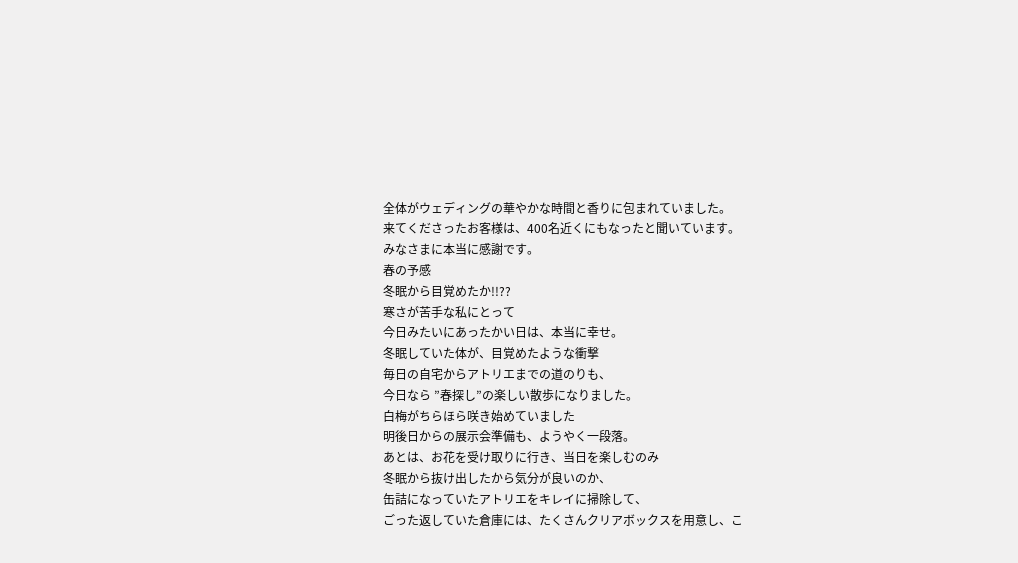全体がウェディングの華やかな時間と香りに包まれていました。
来てくださったお客様は、400名近くにもなったと聞いています。
みなさまに本当に感謝です。
春の予感
冬眠から目覚めたか!!??
寒さが苦手な私にとって
今日みたいにあったかい日は、本当に幸せ。
冬眠していた体が、目覚めたような衝撃
毎日の自宅からアトリエまでの道のりも、
今日なら ”春探し”の楽しい散歩になりました。
白梅がちらほら咲き始めていました
明後日からの展示会準備も、ようやく一段落。
あとは、お花を受け取りに行き、当日を楽しむのみ
冬眠から抜け出したから気分が良いのか、
缶詰になっていたアトリエをキレイに掃除して、
ごった返していた倉庫には、たくさんクリアボックスを用意し、こ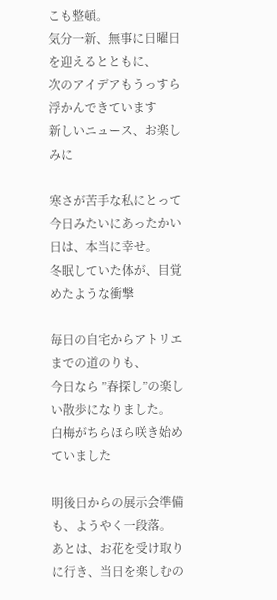こも整頓。
気分一新、無事に日曜日を迎えるとともに、
次のアイデアもうっすら浮かんできています
新しいニュース、お楽しみに

寒さが苦手な私にとって
今日みたいにあったかい日は、本当に幸せ。
冬眠していた体が、目覚めたような衝撃

毎日の自宅からアトリエまでの道のりも、
今日なら ”春探し”の楽しい散歩になりました。
白梅がちらほら咲き始めていました

明後日からの展示会準備も、ようやく一段落。
あとは、お花を受け取りに行き、当日を楽しむの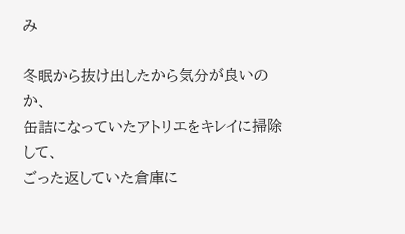み

冬眠から抜け出したから気分が良いのか、
缶詰になっていたアトリエをキレイに掃除して、
ごった返していた倉庫に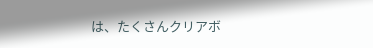は、たくさんクリアボ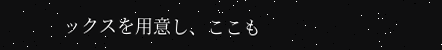ックスを用意し、ここも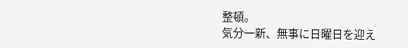整頓。
気分一新、無事に日曜日を迎え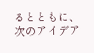るとともに、
次のアイデア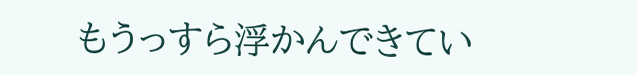もうっすら浮かんできてい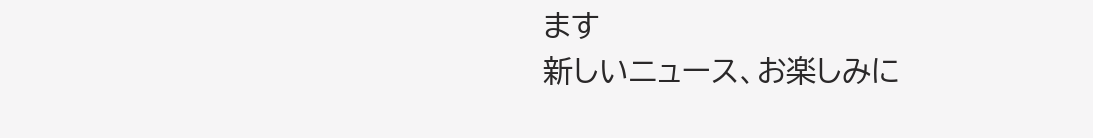ます
新しいニュース、お楽しみに